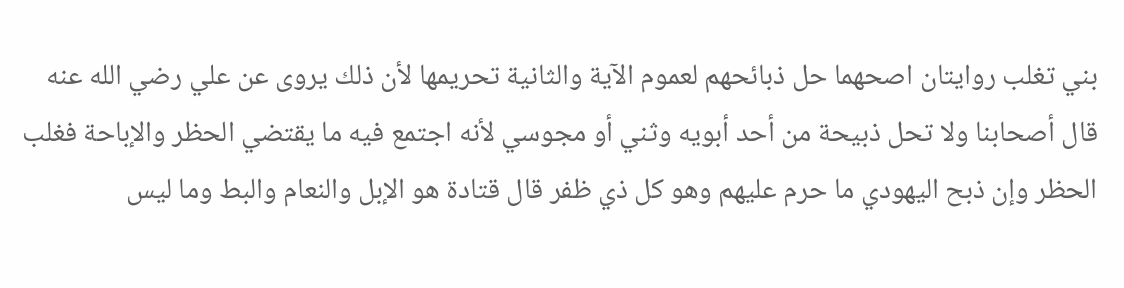بني تغلب روايتان اصحهما حل ذبائحهم لعموم الآية والثانية تحريمها لأن ذلك يروى عن علي رضي الله عنه قال أصحابنا ولا تحل ذبيحة من أحد أبويه وثني أو مجوسي لأنه اجتمع فيه ما يقتضي الحظر والإباحة فغلب الحظر وإن ذبح اليهودي ما حرم عليهم وهو كل ذي ظفر قال قتادة هو الإبل والنعام والبط وما ليس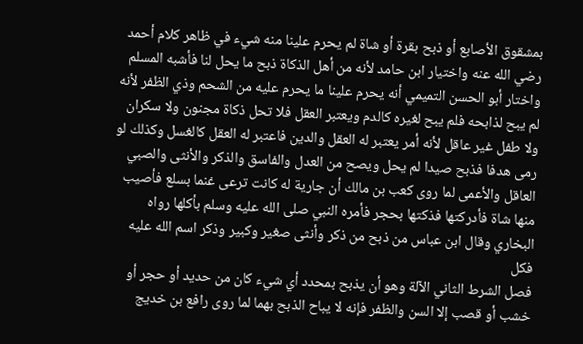بمشقوق الأصابع أو ذبح بقرة أو شاة لم يحرم علينا منه شيء في ظاهر كلام أحمد رضي الله عنه واختيار ابن حامد لأنه من أهل الذكاة ذبح ما يحل لنا فأشبه المسلم واختار أبو الحسن التميمي أنه يحرم علينا ما يحرم عليه من الشحم وذي الظفر لأنه لم يبح لذابحه فلم يبح لغيره كالدم ويعتبر العقل فلا تحل ذكاة مجنون ولا سكران ولا طفل غير عاقل لأنه أمر يعتبر له العقل والدين فاعتبر له العقل كالغسل وكذلك لو رمى هدفا فذبح صيدا لم يحل ويصح من العدل والفاسق والذكر والأنثى والصبي العاقل والأعمى لما روى كعب بن مالك أن جارية له كانت ترعى غنما بسلع فأصيب منها شاة فأدركتها فذكتها بحجر فأمره النبي صلى الله عليه وسلم بأكلها رواه البخاري وقال ابن عباس من ذبح من ذكر وأنثى صغير وكبير وذكر اسم الله عليه فكل
فصل الشرط الثاني الآلة وهو أن يذبح بمحدد أي شيء كان من حديد أو حجر أو خشب أو قصب إلا السن والظفر فإنه لا يباح الذبح بهما لما روى رافع بن خديج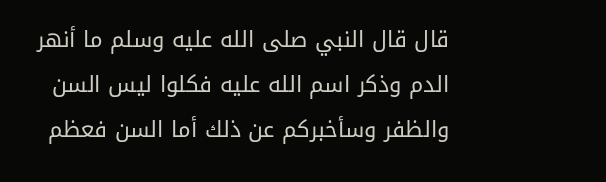قال قال النبي صلى الله عليه وسلم ما أنهر الدم وذكر اسم الله عليه فكلوا ليس السن والظفر وسأخبركم عن ذلك أما السن فعظم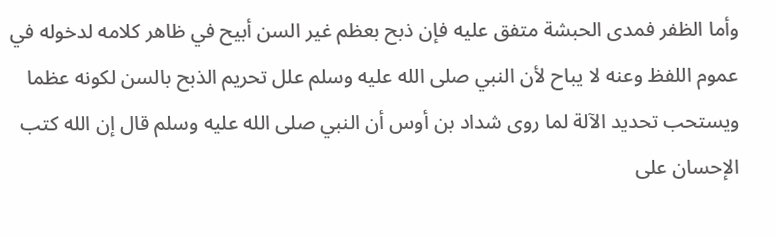وأما الظفر فمدى الحبشة متفق عليه فإن ذبح بعظم غير السن أبيح في ظاهر كلامه لدخوله في عموم اللفظ وعنه لا يباح لأن النبي صلى الله عليه وسلم علل تحريم الذبح بالسن لكونه عظما ويستحب تحديد الآلة لما روى شداد بن أوس أن النبي صلى الله عليه وسلم قال إن الله كتب الإحسان على